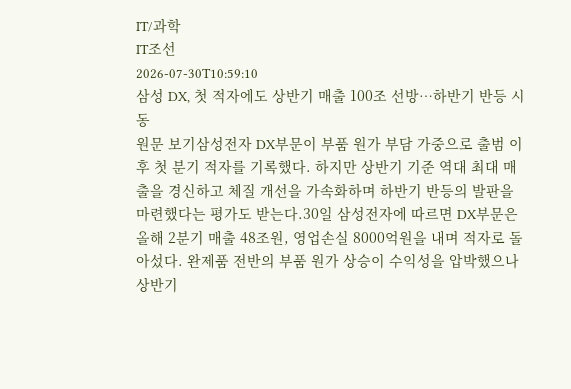IT/과학
IT조선
2026-07-30T10:59:10
삼성 DX, 첫 적자에도 상반기 매출 100조 선방…하반기 반등 시동
원문 보기삼성전자 DX부문이 부품 원가 부담 가중으로 출범 이후 첫 분기 적자를 기록했다. 하지만 상반기 기준 역대 최대 매출을 경신하고 체질 개선을 가속화하며 하반기 반등의 발판을 마련했다는 평가도 받는다.30일 삼성전자에 따르면 DX부문은 올해 2분기 매출 48조원, 영업손실 8000억원을 내며 적자로 돌아섰다. 완제품 전반의 부품 원가 상승이 수익성을 압박했으나 상반기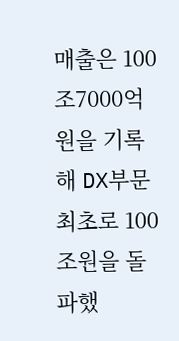매출은 100조7000억원을 기록해 DX부문 최초로 100조원을 돌파했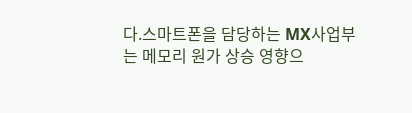다.스마트폰을 담당하는 MX사업부는 메모리 원가 상승 영향으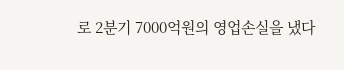로 2분기 7000억원의 영업손실을 냈다